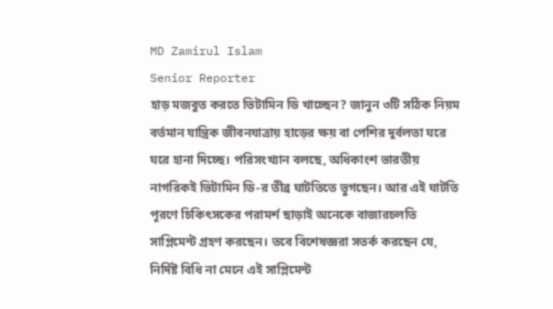MD Zamirul Islam
Senior Reporter
হাড় মজবুত করতে ভিটামিন ডি খাচ্ছেন? জানুন ৩টি সঠিক নিয়ম
বর্তমান যান্ত্রিক জীবনযাত্রায় হাড়ের ক্ষয় বা পেশির দুর্বলতা ঘরে ঘরে হানা দিচ্ছে। পরিসংখ্যান বলছে, অধিকাংশ ভারতীয় নাগরিকই ভিটামিন ডি-র তীব্র ঘাটতিতে ভুগছেন। আর এই ঘাটতি পূরণে চিকিৎসকের পরামর্শ ছাড়াই অনেকে বাজারচলতি সাপ্লিমেন্ট গ্রহণ করছেন। তবে বিশেষজ্ঞরা সতর্ক করছেন যে, নির্দিষ্ট বিধি না মেনে এই সাপ্লিমেন্ট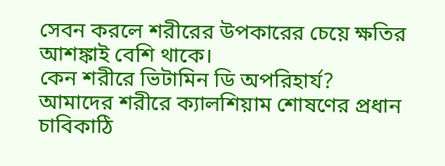সেবন করলে শরীরের উপকারের চেয়ে ক্ষতির আশঙ্কাই বেশি থাকে।
কেন শরীরে ভিটামিন ডি অপরিহার্য?
আমাদের শরীরে ক্যালশিয়াম শোষণের প্রধান চাবিকাঠি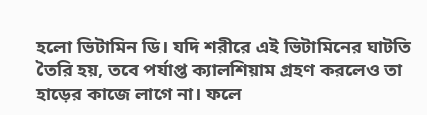হলো ভিটামিন ডি। যদি শরীরে এই ভিটামিনের ঘাটতি তৈরি হয়, তবে পর্যাপ্ত ক্যালশিয়াম গ্রহণ করলেও তা হাড়ের কাজে লাগে না। ফলে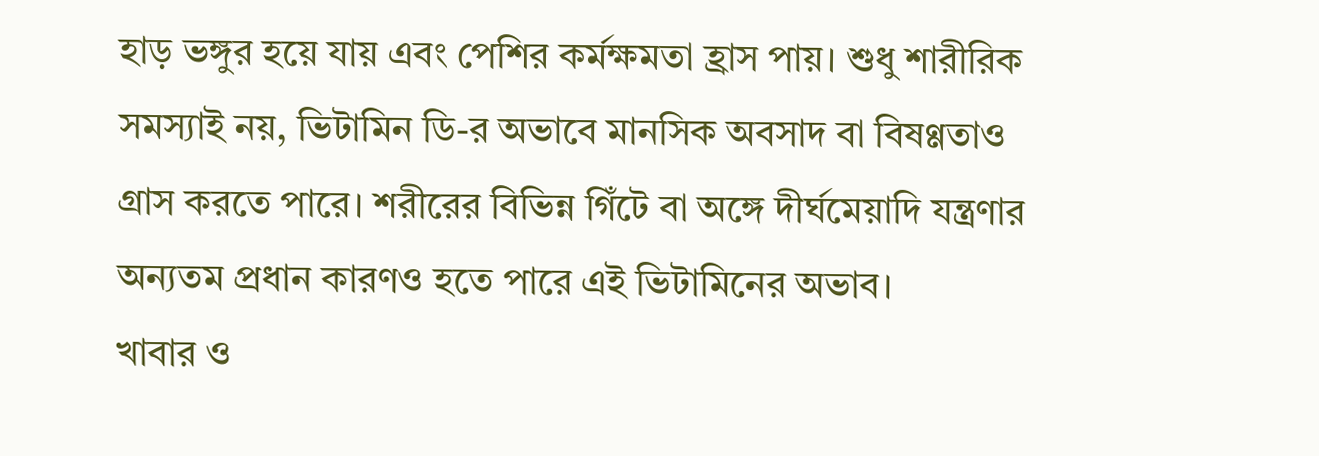হাড় ভঙ্গুর হয়ে যায় এবং পেশির কর্মক্ষমতা হ্রাস পায়। শুধু শারীরিক সমস্যাই নয়, ভিটামিন ডি-র অভাবে মানসিক অবসাদ বা বিষণ্ণতাও গ্রাস করতে পারে। শরীরের বিভিন্ন গিঁটে বা অঙ্গে দীর্ঘমেয়াদি যন্ত্রণার অন্যতম প্রধান কারণও হতে পারে এই ভিটামিনের অভাব।
খাবার ও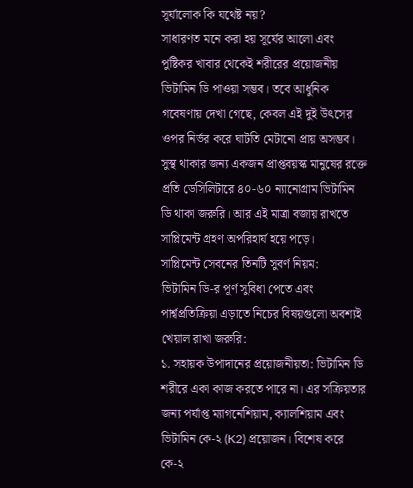সূর্যালোক কি যথেষ্ট নয়?
সাধারণত মনে করা হয় সূর্যের আলো এবং পুষ্টিকর খাবার থেকেই শরীরের প্রয়োজনীয় ভিটামিন ডি পাওয়া সম্ভব। তবে আধুনিক গবেষণায় দেখা গেছে, কেবল এই দুই উৎসের ওপর নির্ভর করে ঘাটতি মেটানো প্রায় অসম্ভব। সুস্থ থাকার জন্য একজন প্রাপ্তবয়স্ক মানুষের রক্তে প্রতি ডেসিলিটারে ৪০-৬০ ন্যানোগ্রাম ভিটামিন ডি থাকা জরুরি। আর এই মাত্রা বজায় রাখতে সাপ্লিমেন্ট গ্রহণ অপরিহার্য হয়ে পড়ে।
সাপ্লিমেন্ট সেবনের তিনটি সুবর্ণ নিয়ম:
ভিটামিন ডি-র পূর্ণ সুবিধা পেতে এবং পার্শ্বপ্রতিক্রিয়া এড়াতে নিচের বিষয়গুলো অবশ্যই খেয়াল রাখা জরুরি:
১. সহায়ক উপাদানের প্রয়োজনীয়তা: ভিটামিন ডি শরীরে একা কাজ করতে পারে না। এর সক্রিয়তার জন্য পর্যাপ্ত ম্যাগনেশিয়াম, ক্যালশিয়াম এবং ভিটামিন কে-২ (K2) প্রয়োজন। বিশেষ করে কে-২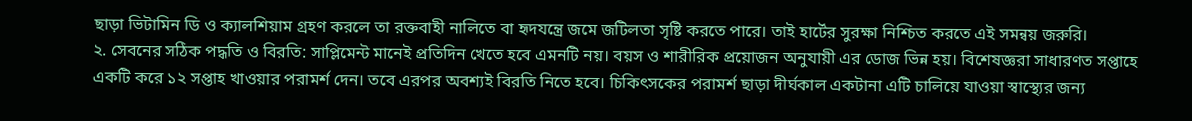ছাড়া ভিটামিন ডি ও ক্যালশিয়াম গ্রহণ করলে তা রক্তবাহী নালিতে বা হৃদযন্ত্রে জমে জটিলতা সৃষ্টি করতে পারে। তাই হার্টের সুরক্ষা নিশ্চিত করতে এই সমন্বয় জরুরি।
২. সেবনের সঠিক পদ্ধতি ও বিরতি: সাপ্লিমেন্ট মানেই প্রতিদিন খেতে হবে এমনটি নয়। বয়স ও শারীরিক প্রয়োজন অনুযায়ী এর ডোজ ভিন্ন হয়। বিশেষজ্ঞরা সাধারণত সপ্তাহে একটি করে ১২ সপ্তাহ খাওয়ার পরামর্শ দেন। তবে এরপর অবশ্যই বিরতি নিতে হবে। চিকিৎসকের পরামর্শ ছাড়া দীর্ঘকাল একটানা এটি চালিয়ে যাওয়া স্বাস্থ্যের জন্য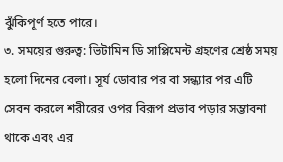ঝুঁকিপূর্ণ হতে পারে।
৩. সময়ের গুরুত্ব: ভিটামিন ডি সাপ্লিমেন্ট গ্রহণের শ্রেষ্ঠ সময় হলো দিনের বেলা। সূর্য ডোবার পর বা সন্ধ্যার পর এটি সেবন করলে শরীরের ওপর বিরূপ প্রভাব পড়ার সম্ভাবনা থাকে এবং এর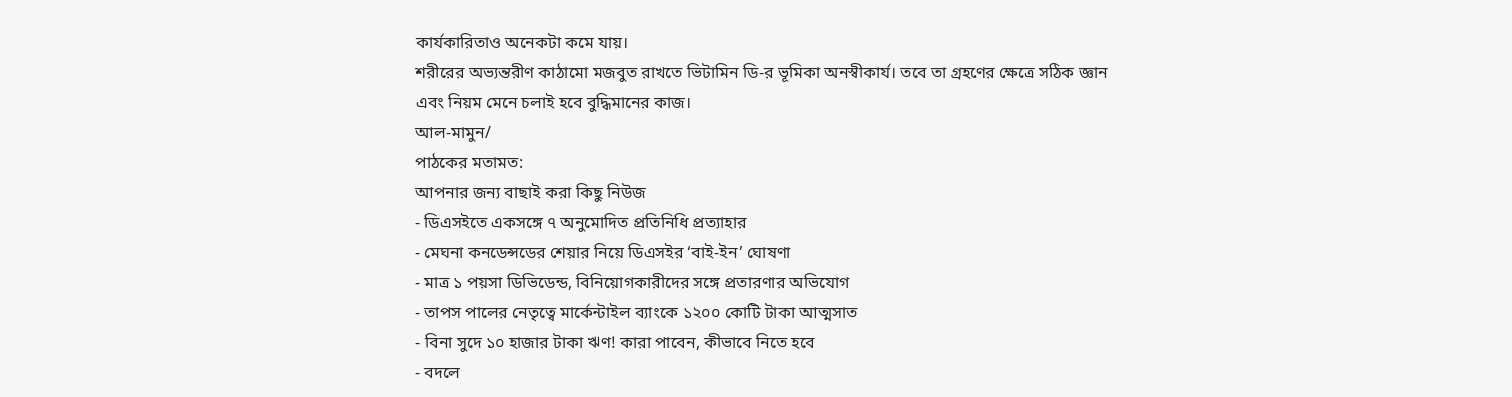কার্যকারিতাও অনেকটা কমে যায়।
শরীরের অভ্যন্তরীণ কাঠামো মজবুত রাখতে ভিটামিন ডি-র ভূমিকা অনস্বীকার্য। তবে তা গ্রহণের ক্ষেত্রে সঠিক জ্ঞান এবং নিয়ম মেনে চলাই হবে বুদ্ধিমানের কাজ।
আল-মামুন/
পাঠকের মতামত:
আপনার জন্য বাছাই করা কিছু নিউজ
- ডিএসইতে একসঙ্গে ৭ অনুমোদিত প্রতিনিধি প্রত্যাহার
- মেঘনা কনডেন্সডের শেয়ার নিয়ে ডিএসইর ‘বাই-ইন’ ঘোষণা
- মাত্র ১ পয়সা ডিভিডেন্ড, বিনিয়োগকারীদের সঙ্গে প্রতারণার অভিযোগ
- তাপস পালের নেতৃত্বে মার্কেন্টাইল ব্যাংকে ১২০০ কোটি টাকা আত্মসাত
- বিনা সুদে ১০ হাজার টাকা ঋণ! কারা পাবেন, কীভাবে নিতে হবে
- বদলে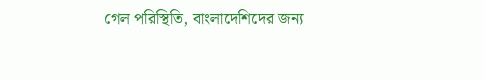গেল পরিস্থিতি, বাংলাদেশিদের জন্য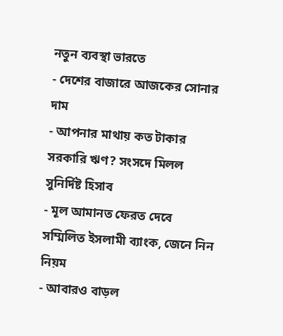নতুন ব্যবস্থা ভারতে
- দেশের বাজারে আজকের সোনার দাম
- আপনার মাথায় কত টাকার সরকারি ঋণ? সংসদে মিলল সুনির্দিষ্ট হিসাব
- মূল আমানত ফেরত দেবে সম্মিলিত ইসলামী ব্যাংক, জেনে নিন নিয়ম
- আবারও বাড়ল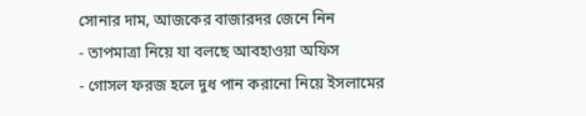সোনার দাম, আজকের বাজারদর জেনে নিন
- তাপমাত্রা নিয়ে যা বলছে আবহাওয়া অফিস
- গোসল ফরজ হলে দুধ পান করানো নিয়ে ইসলামের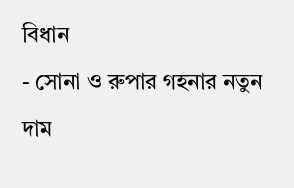বিধান
- সোনা ও রুপার গহনার নতুন দাম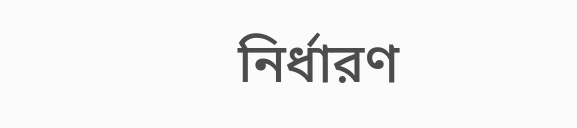নির্ধারণ